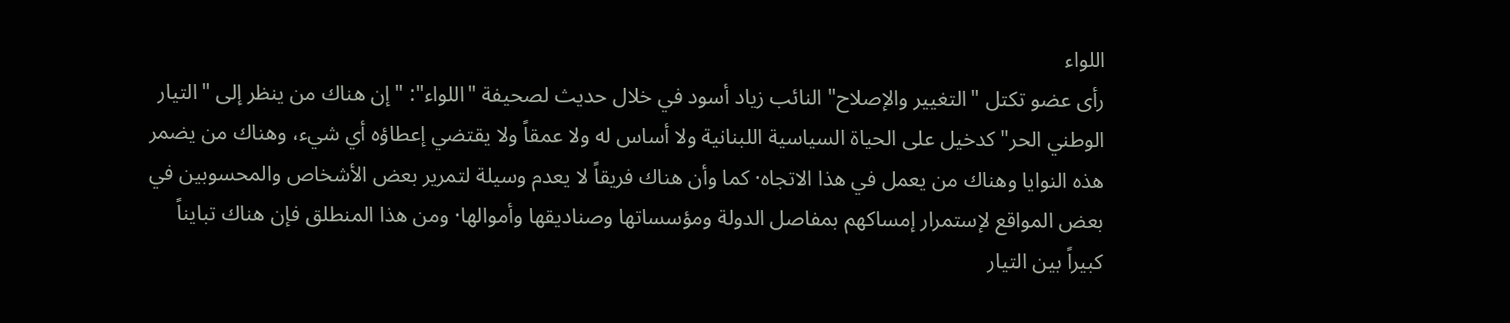اللواء
رأى عضو تكتل "التغيير والإصلاح" النائب زياد أسود في خلال حديث لصحيفة "اللواء": "إن هناك من ينظر إلى "التيار الوطني الحر" كدخيل على الحياة السياسية اللبنانية ولا أساس له ولا عمقاً ولا يقتضي إعطاؤه أي شيء، وهناك من يضمر هذه النوايا وهناك من يعمل في هذا الاتجاه· كما وأن هناك فريقاً لا يعدم وسيلة لتمرير بعض الأشخاص والمحسوبين في بعض المواقع لإستمرار إمساكهم بمفاصل الدولة ومؤسساتها وصناديقها وأموالها· ومن هذا المنطلق فإن هناك تبايناً كبيراً بين التيار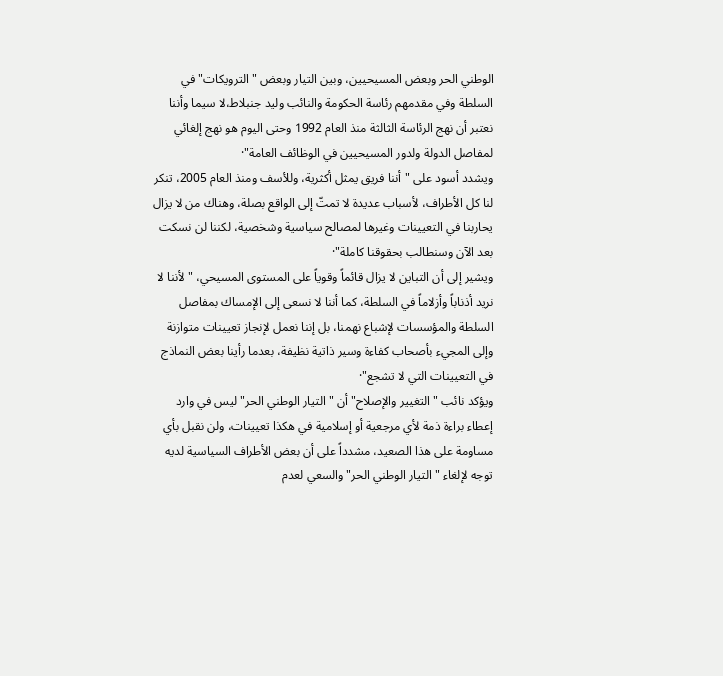الوطني الحر وبعض المسيحيين، وبين التيار وبعض "الترويكات" في السلطة وفي مقدمهم رئاسة الحكومة والنائب وليد جنبلاط،لا سيما وأننا نعتبر أن نهج الرئاسة الثالثة منذ العام 1992 وحتى اليوم هو نهج إلغائي لمفاصل الدولة ولدور المسيحيين في الوظائف العامة"·
ويشدد أسود على "أننا فريق يمثل أكثرية، وللأسف ومنذ العام 2005، تنكر لنا كل الأطراف، لأسباب عديدة لا تمتّ إلى الواقع بصلة، وهناك من لا يزال يحاربنا في التعيينات وغيرها لمصالح سياسية وشخصية، لكننا لن نسكت بعد الآن وسنطالب بحقوقنا كاملة"·
ويشير إلى أن التباين لا يزال قائماً وقوياً على المستوى المسيحي، "لأننا لا نريد أذناباً وأزلاماً في السلطة، كما أننا لا نسعى إلى الإمساك بمفاصل السلطة والمؤسسات لإشباع نهمنا، بل إننا نعمل لإنجاز تعيينات متوازنة وإلى المجيء بأصحاب كفاءة وسير ذاتية نظيفة، بعدما رأينا بعض النماذج في التعيينات التي لا تشجع"·
ويؤكد نائب "التغيير والإصلاح" أن "التيار الوطني الحر" ليس في وارد إعطاء براءة ذمة لأي مرجعية أو إسلامية في هكذا تعيينات، ولن نقبل بأي مساومة على هذا الصعيد، مشدداً على أن بعض الأطراف السياسية لديه توجه لإلغاء "التيار الوطني الحر" والسعي لعدم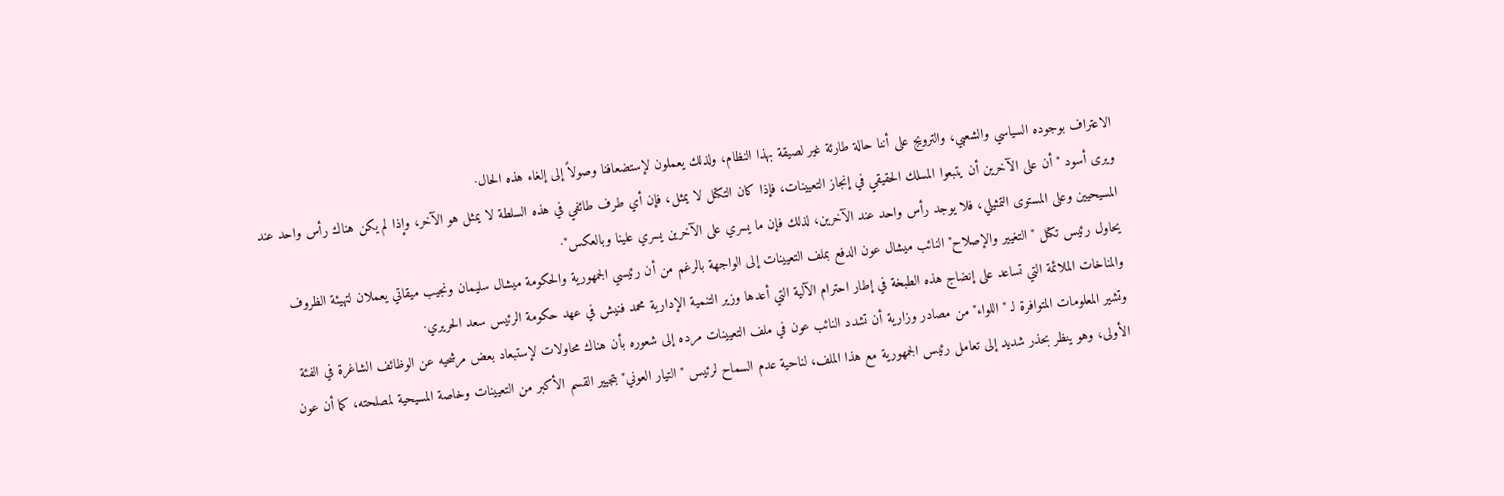الاعتراف بوجوده السياسي والشعبي، والترويج على أننا حالة طارئة غير لصيقة بهذا النظام، ولذلك يعملون لإستضعافنا وصولاً إلى إلغاء هذه الحال·
ويرى أسود "أن على الآخرين أن يتبعوا المسلك الحقيقي في إنجاز التعيينات، فإذا كان التكتل لا يمثل، فإن أي طرف طائفي في هذه السلطة لا يمثل هو الآخر، وإذا لم يكن هناك رأس واحد عند المسيحيين وعلى المستوى التمثيلي، فلا يوجد رأس واحد عند الآخرين، لذلك فإن ما يسري على الآخرين يسري علينا وبالعكس"·
يحاول رئيس تكتل "التغيير والإصلاح" النائب ميشال عون الدفع بملف التعيينات إلى الواجهة بالرغم من أن رئيسي الجمهورية والحكومة ميشال سليمان ونجيب ميقاتي يعملان لتهيئة الظروف والمناخات الملائمة التي تساعد على إنضاج هذه الطبخة في إطار احترام الآلية التي أعدها وزير التنمية الإدارية محمد فنيش في عهد حكومة الرئيس سعد الحريري·
وتشير المعلومات المتوافرة لـ "اللواء" من مصادر وزارية أن تشدد النائب عون في ملف التعيينات مرده إلى شعوره بأن هناك محاولات لإستبعاد بعض مرشحيه عن الوظائف الشاغرة في الفئة الأولى، وهو ينظر بحذر شديد إلى تعامل رئيس الجمهورية مع هذا الملف، لناحية عدم السماح لرئيس "التيار العوني" بتجيير القسم الأكبر من التعيينات وخاصة المسيحية لمصلحته، كما أن عون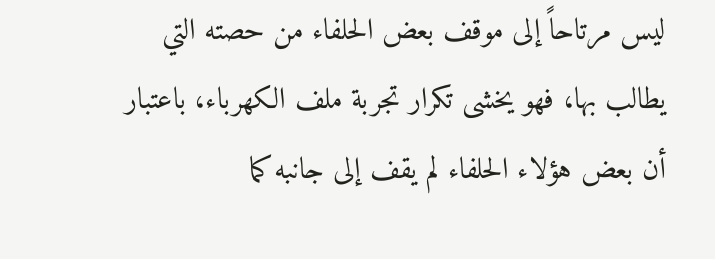ليس مرتاحاً إلى موقف بعض الحلفاء من حصته التي يطالب بها، فهو يخشى تكرار تجربة ملف الكهرباء، باعتبار أن بعض هؤلاء الحلفاء لم يقف إلى جانبه كما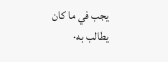يجب في ما كان يطالب به·